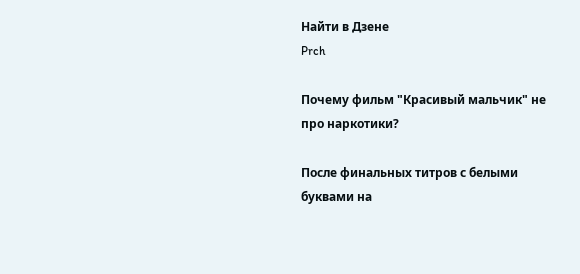Найти в Дзене
Prch

Почему фильм "Красивый мальчик" не про наркотики?

После финальных титров с белыми буквами на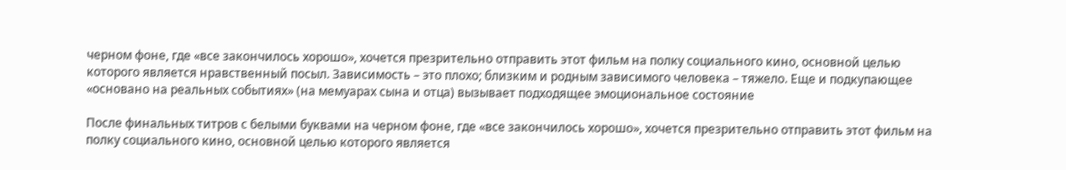черном фоне, где «все закончилось хорошо», хочется презрительно отправить этот фильм на полку социального кино, основной целью которого является нравственный посыл. Зависимость – это плохо; близким и родным зависимого человека – тяжело. Еще и подкупающее «основано на реальных событиях» (на мемуарах сына и отца) вызывает подходящее эмоциональное состояние

После финальных титров с белыми буквами на черном фоне, где «все закончилось хорошо», хочется презрительно отправить этот фильм на полку социального кино, основной целью которого является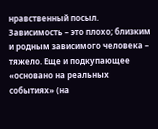нравственный посыл. Зависимость – это плохо; близким и родным зависимого человека – тяжело. Еще и подкупающее «основано на реальных событиях» (на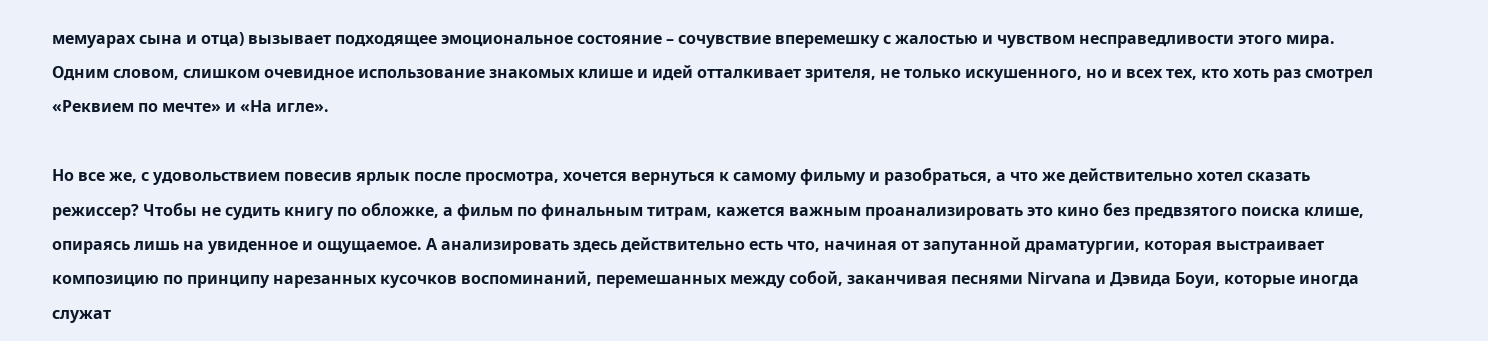мемуарах сына и отца) вызывает подходящее эмоциональное состояние – сочувствие вперемешку с жалостью и чувством несправедливости этого мира. Одним словом, слишком очевидное использование знакомых клише и идей отталкивает зрителя, не только искушенного, но и всех тех, кто хоть раз смотрел «Реквием по мечте» и «На игле».

Но все же, с удовольствием повесив ярлык после просмотра, хочется вернуться к самому фильму и разобраться, а что же действительно хотел сказать режиссер? Чтобы не судить книгу по обложке, а фильм по финальным титрам, кажется важным проанализировать это кино без предвзятого поиска клише, опираясь лишь на увиденное и ощущаемое. А анализировать здесь действительно есть что, начиная от запутанной драматургии, которая выстраивает композицию по принципу нарезанных кусочков воспоминаний, перемешанных между собой, заканчивая песнями Nirvana и Дэвида Боуи, которые иногда служат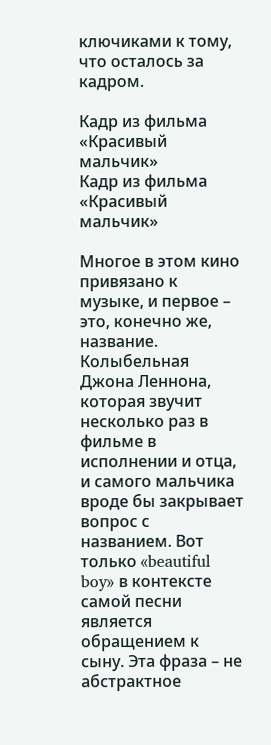ключиками к тому, что осталось за кадром.

Кадр из фильма «Красивый мальчик»
Кадр из фильма «Красивый мальчик»

Многое в этом кино привязано к музыке, и первое – это, конечно же, название. Колыбельная Джона Леннона, которая звучит несколько раз в фильме в исполнении и отца, и самого мальчика вроде бы закрывает вопрос с названием. Вот только «beautiful boy» в контексте самой песни является обращением к сыну. Эта фраза – не абстрактное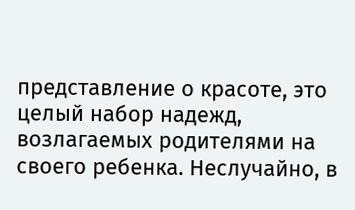представление о красоте, это целый набор надежд, возлагаемых родителями на своего ребенка. Неслучайно, в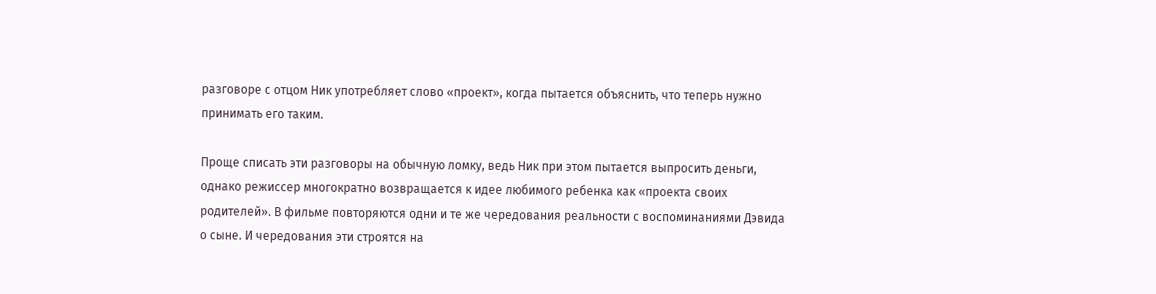разговоре с отцом Ник употребляет слово «проект», когда пытается объяснить, что теперь нужно принимать его таким.

Проще списать эти разговоры на обычную ломку, ведь Ник при этом пытается выпросить деньги, однако режиссер многократно возвращается к идее любимого ребенка как «проекта своих родителей». В фильме повторяются одни и те же чередования реальности с воспоминаниями Дэвида о сыне. И чередования эти строятся на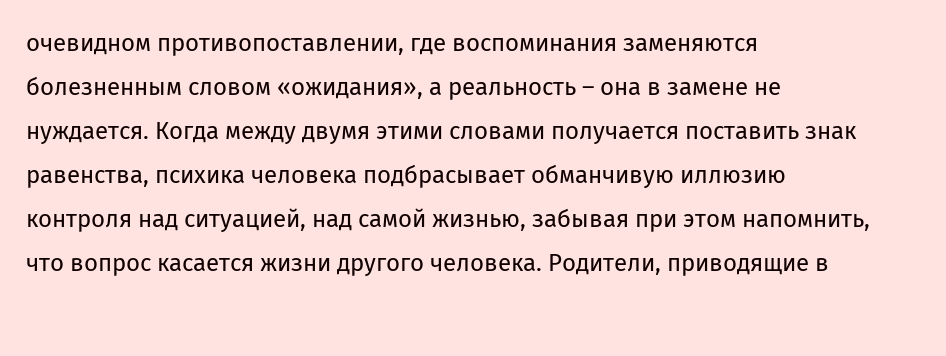очевидном противопоставлении, где воспоминания заменяются болезненным словом «ожидания», а реальность – она в замене не нуждается. Когда между двумя этими словами получается поставить знак равенства, психика человека подбрасывает обманчивую иллюзию контроля над ситуацией, над самой жизнью, забывая при этом напомнить, что вопрос касается жизни другого человека. Родители, приводящие в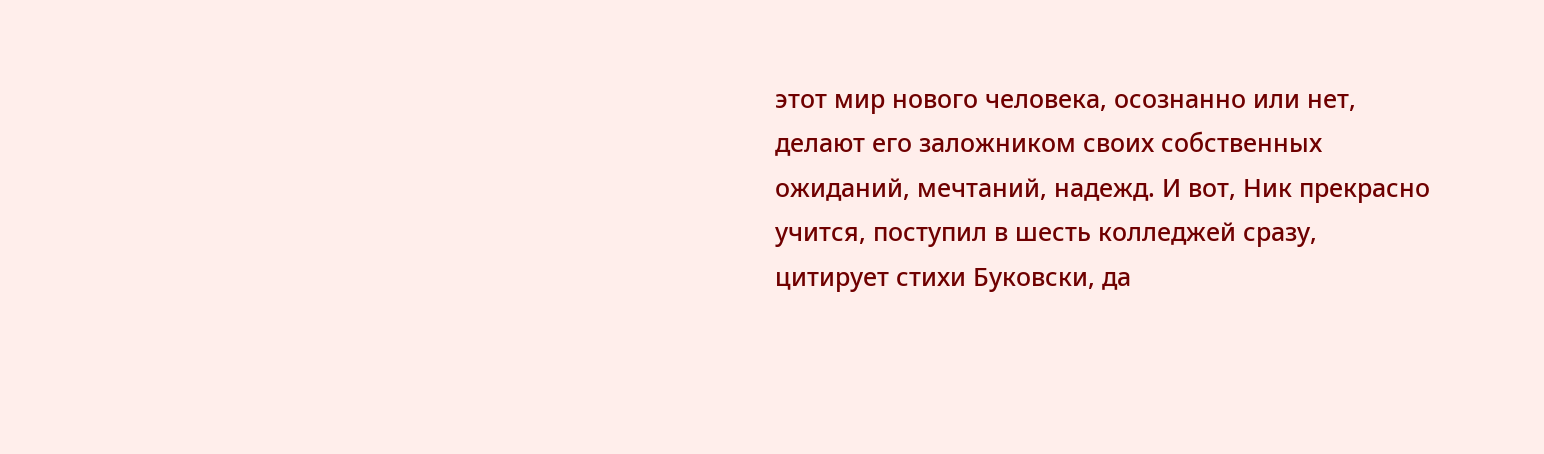этот мир нового человека, осознанно или нет, делают его заложником своих собственных ожиданий, мечтаний, надежд. И вот, Ник прекрасно учится, поступил в шесть колледжей сразу, цитирует стихи Буковски, да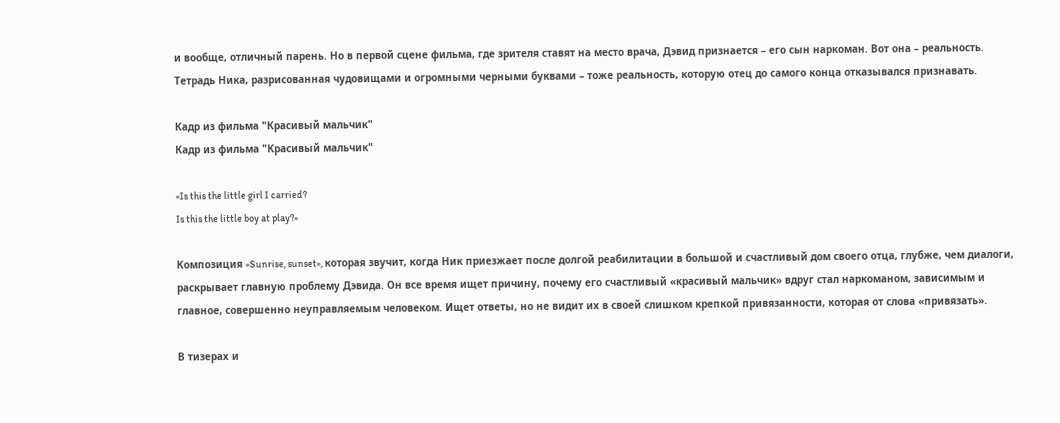и вообще, отличный парень. Но в первой сцене фильма, где зрителя ставят на место врача, Дэвид признается – его сын наркоман. Вот она – реальность. Тетрадь Ника, разрисованная чудовищами и огромными черными буквами – тоже реальность, которую отец до самого конца отказывался признавать.

Кадр из фильма "Красивый мальчик"
Кадр из фильма "Красивый мальчик"

«Is this the little girl I carried?
Is this the little boy at play?»

Композиция «Sunrise, sunset», которая звучит, когда Ник приезжает после долгой реабилитации в большой и счастливый дом своего отца, глубже, чем диалоги, раскрывает главную проблему Дэвида. Он все время ищет причину, почему его счастливый «красивый мальчик» вдруг стал наркоманом, зависимым и главное, совершенно неуправляемым человеком. Ищет ответы, но не видит их в своей слишком крепкой привязанности, которая от слова «привязать».

В тизерах и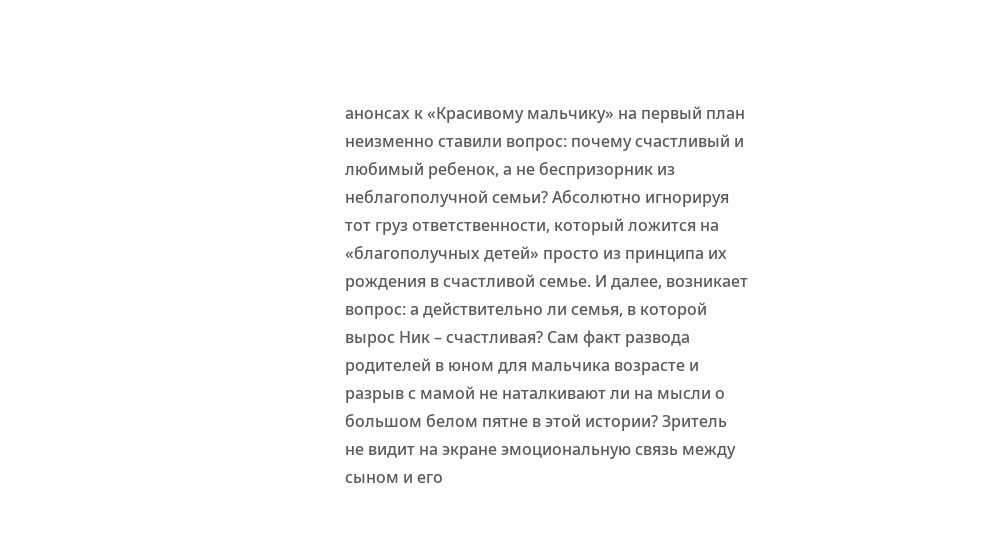анонсах к «Красивому мальчику» на первый план неизменно ставили вопрос: почему счастливый и любимый ребенок, а не беспризорник из неблагополучной семьи? Абсолютно игнорируя тот груз ответственности, который ложится на «благополучных детей» просто из принципа их рождения в счастливой семье. И далее, возникает вопрос: а действительно ли семья, в которой вырос Ник – счастливая? Сам факт развода родителей в юном для мальчика возрасте и разрыв с мамой не наталкивают ли на мысли о большом белом пятне в этой истории? Зритель не видит на экране эмоциональную связь между сыном и его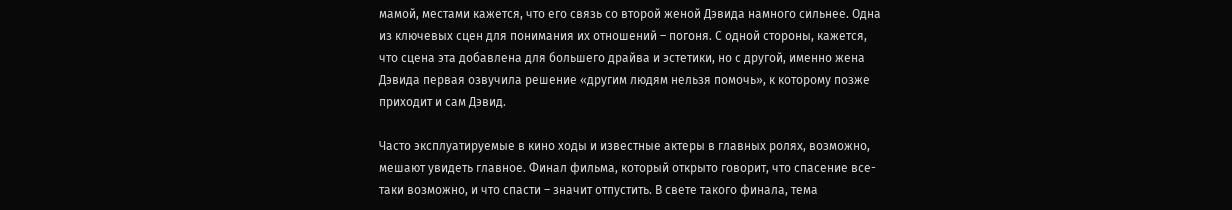мамой, местами кажется, что его связь со второй женой Дэвида намного сильнее. Одна из ключевых сцен для понимания их отношений – погоня. С одной стороны, кажется, что сцена эта добавлена для большего драйва и эстетики, но с другой, именно жена Дэвида первая озвучила решение «другим людям нельзя помочь», к которому позже приходит и сам Дэвид.

Часто эксплуатируемые в кино ходы и известные актеры в главных ролях, возможно, мешают увидеть главное. Финал фильма, который открыто говорит, что спасение все-таки возможно, и что спасти – значит отпустить. В свете такого финала, тема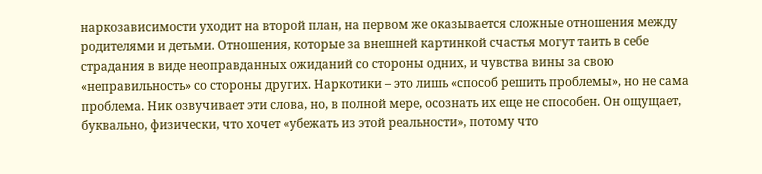наркозависимости уходит на второй план, на первом же оказывается сложные отношения между родителями и детьми. Отношения, которые за внешней картинкой счастья могут таить в себе страдания в виде неоправданных ожиданий со стороны одних, и чувства вины за свою «неправильность» со стороны других. Наркотики – это лишь «способ решить проблемы», но не сама проблема. Ник озвучивает эти слова, но, в полной мере, осознать их еще не способен. Он ощущает, буквально, физически, что хочет «убежать из этой реальности», потому что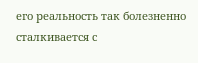его реальность так болезненно сталкивается с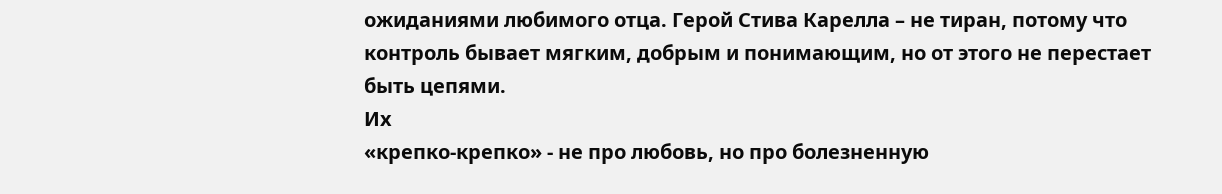ожиданиями любимого отца. Герой Стива Карелла – не тиран, потому что контроль бывает мягким, добрым и понимающим, но от этого не перестает быть цепями.
Их
«крепко-крепко» - не про любовь, но про болезненную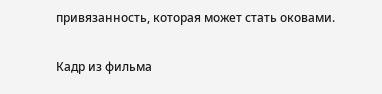привязанность, которая может стать оковами.

Кадр из фильма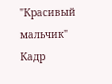"Красивый мальчик"
Кадр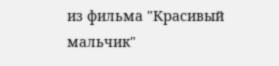из фильма "Красивый мальчик"